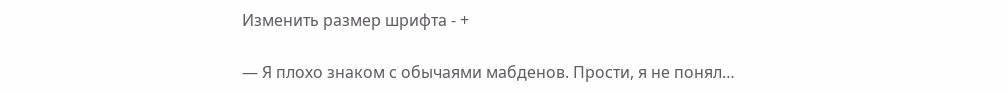Изменить размер шрифта - +

— Я плохо знаком с обычаями мабденов. Прости, я не понял…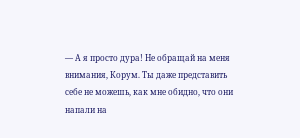— А я просто дура! Не обращай на меня внимания, Корум. Ты даже представить себе не можешь, как мне обидно, что они напали на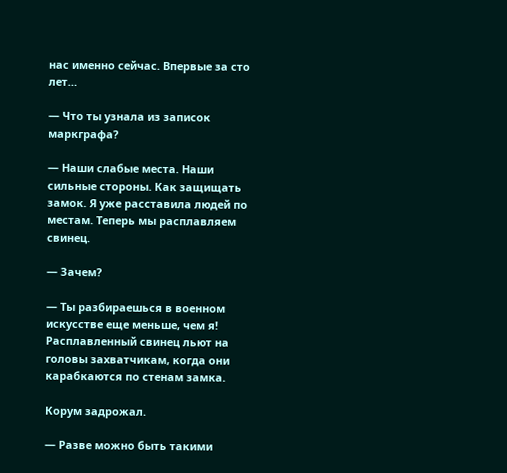нас именно сейчас. Впервые за сто лет…

— Что ты узнала из записок маркграфа?

— Наши слабые места. Наши сильные стороны. Как защищать замок. Я уже расставила людей по местам. Теперь мы расплавляем свинец.

— Зачем?

— Ты разбираешься в военном искусстве еще меньше, чем я! Расплавленный свинец льют на головы захватчикам, когда они карабкаются по стенам замка.

Корум задрожал.

— Разве можно быть такими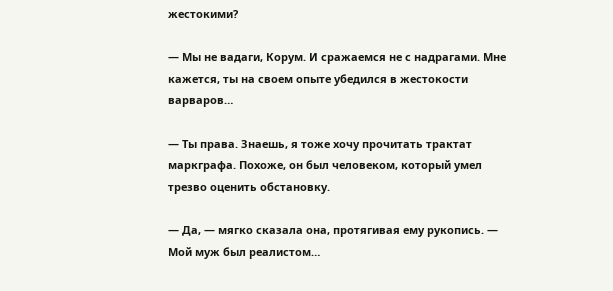жестокими?

— Мы не вадаги, Корум. И сражаемся не с надрагами. Мне кажется, ты на своем опыте убедился в жестокости варваров…

— Ты права. Знаешь, я тоже хочу прочитать трактат маркграфа. Похоже, он был человеком, который умел трезво оценить обстановку.

— Да, — мягко сказала она, протягивая ему рукопись. — Мой муж был реалистом…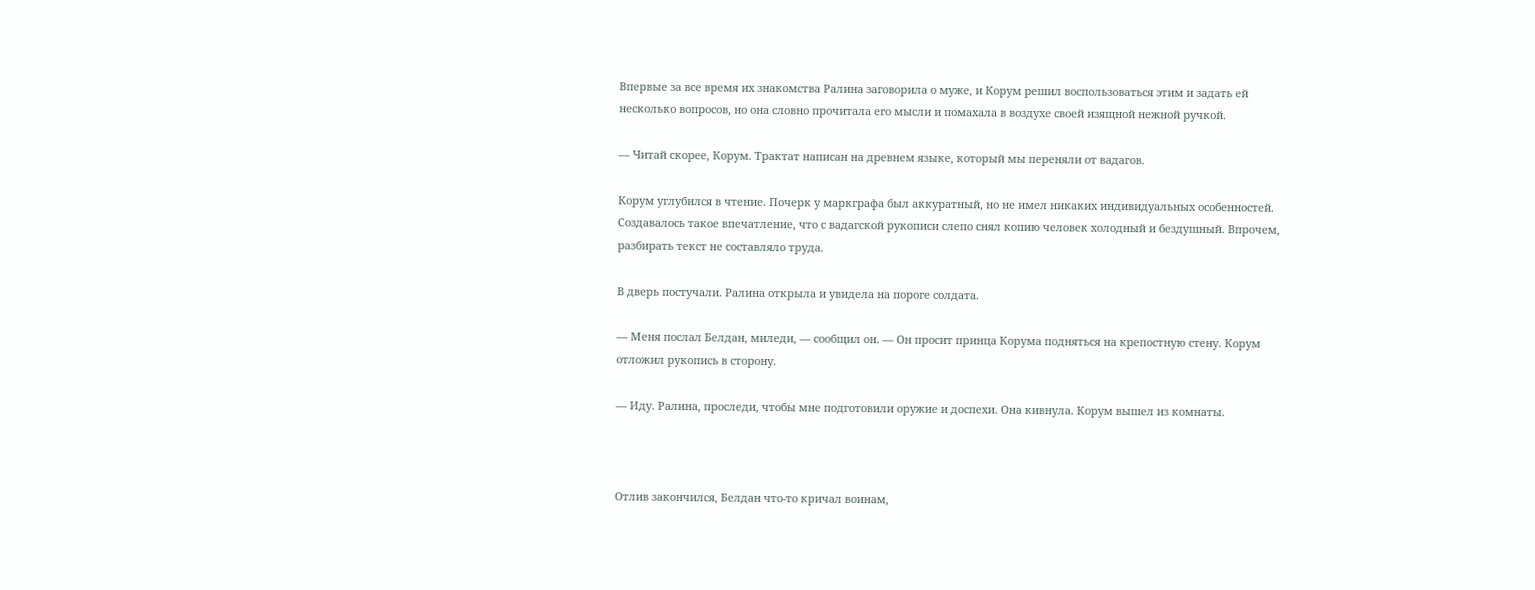Впервые за все время их знакомства Ралина заговорила о муже, и Корум решил воспользоваться этим и задать ей несколько вопросов, но она словно прочитала его мысли и помахала в воздухе своей изящной нежной ручкой.

— Читай скорее, Корум. Трактат написан на древнем языке, который мы переняли от вадагов.

Корум углубился в чтение. Почерк у маркграфа был аккуратный, но не имел никаких индивидуальных особенностей. Создавалось такое впечатление, что с вадагской рукописи слепо снял копию человек холодный и бездушный. Впрочем, разбирать текст не составляло труда.

В дверь постучали. Ралина открыла и увидела на пороге солдата.

— Меня послал Белдан, миледи, — сообщил он. — Он просит принца Корума подняться на крепостную стену. Корум отложил рукопись в сторону.

— Иду. Ралина, проследи, чтобы мне подготовили оружие и доспехи. Она кивнула. Корум вышел из комнаты.



Отлив закончился, Белдан что-то кричал воинам,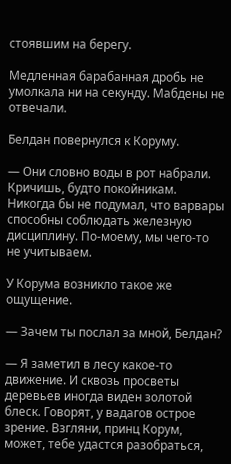стоявшим на берегу.

Медленная барабанная дробь не умолкала ни на секунду. Мабдены не отвечали.

Белдан повернулся к Коруму.

— Они словно воды в рот набрали. Кричишь, будто покойникам. Никогда бы не подумал, что варвары способны соблюдать железную дисциплину. По-моему, мы чего-то не учитываем.

У Корума возникло такое же ощущение.

— Зачем ты послал за мной, Белдан?

— Я заметил в лесу какое-то движение. И сквозь просветы деревьев иногда виден золотой блеск. Говорят, у вадагов острое зрение. Взгляни, принц Корум, может, тебе удастся разобраться,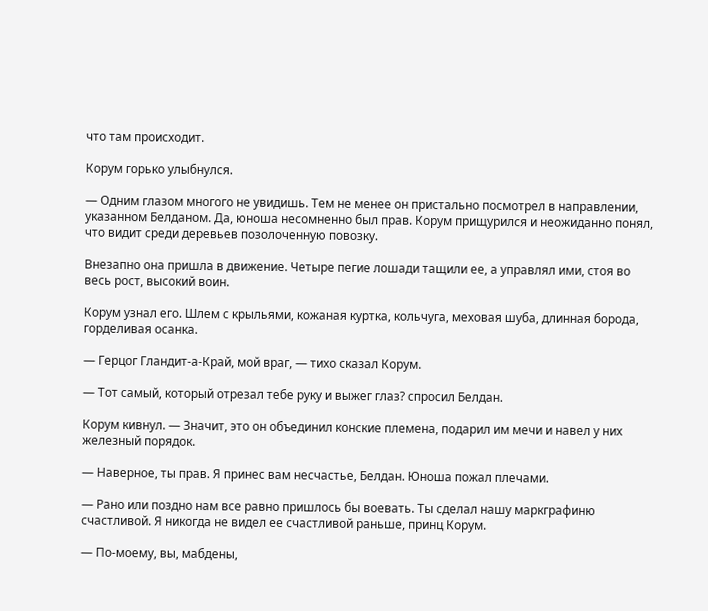что там происходит.

Корум горько улыбнулся.

— Одним глазом многого не увидишь. Тем не менее он пристально посмотрел в направлении, указанном Белданом. Да, юноша несомненно был прав. Корум прищурился и неожиданно понял, что видит среди деревьев позолоченную повозку.

Внезапно она пришла в движение. Четыре пегие лошади тащили ее, а управлял ими, стоя во весь рост, высокий воин.

Корум узнал его. Шлем с крыльями, кожаная куртка, кольчуга, меховая шуба, длинная борода, горделивая осанка.

— Герцог Гландит-а-Край, мой враг, — тихо сказал Корум.

— Тот самый, который отрезал тебе руку и выжег глаз? спросил Белдан.

Корум кивнул. — Значит, это он объединил конские племена, подарил им мечи и навел у них железный порядок.

— Наверное, ты прав. Я принес вам несчастье, Белдан. Юноша пожал плечами.

— Рано или поздно нам все равно пришлось бы воевать. Ты сделал нашу маркграфиню счастливой. Я никогда не видел ее счастливой раньше, принц Корум.

— По-моему, вы, мабдены,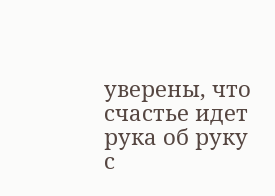уверены, что счастье идет рука об руку с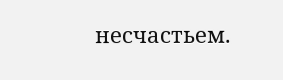несчастьем.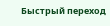Быстрый переход